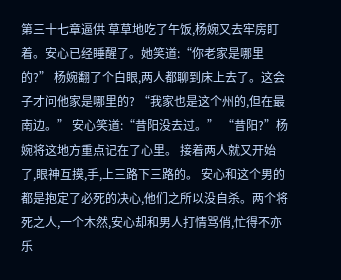第三十七章逼供 草草地吃了午饭,杨婉又去牢房盯着。安心已经睡醒了。她笑道:“你老家是哪里的?” 杨婉翻了个白眼,两人都聊到床上去了。这会子才问他家是哪里的? “我家也是这个州的,但在最南边。” 安心笑道:“昔阳没去过。” “昔阳?”杨婉将这地方重点记在了心里。 接着两人就又开始了,眼神互摸,手,上三路下三路的。 安心和这个男的都是抱定了必死的决心,他们之所以没自杀。两个将死之人,一个木然,安心却和男人打情骂俏,忙得不亦乐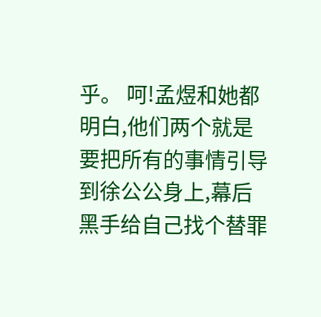乎。 呵!孟煜和她都明白,他们两个就是要把所有的事情引导到徐公公身上,幕后黑手给自己找个替罪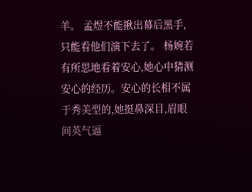羊。 孟煜不能揪出幕后黑手,只能看他们演下去了。 杨婉若有所思地看着安心,她心中猜测安心的经历。安心的长相不属于秀美型的,她挺鼻深目,眉眼间英气逼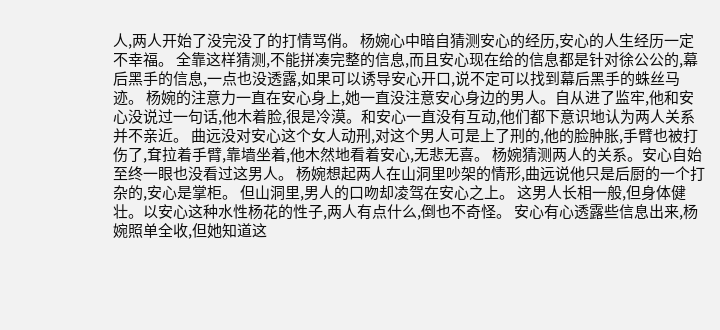人,两人开始了没完没了的打情骂俏。 杨婉心中暗自猜测安心的经历,安心的人生经历一定不幸福。 全靠这样猜测,不能拼凑完整的信息,而且安心现在给的信息都是针对徐公公的,幕后黑手的信息,一点也没透露,如果可以诱导安心开口,说不定可以找到幕后黑手的蛛丝马迹。 杨婉的注意力一直在安心身上,她一直没注意安心身边的男人。自从进了监牢,他和安心没说过一句话,他木着脸,很是冷漠。和安心一直没有互动,他们都下意识地认为两人关系并不亲近。 曲远没对安心这个女人动刑,对这个男人可是上了刑的,他的脸肿胀,手臂也被打伤了,耷拉着手臂,靠墙坐着,他木然地看着安心,无悲无喜。 杨婉猜测两人的关系。安心自始至终一眼也没看过这男人。 杨婉想起两人在山洞里吵架的情形,曲远说他只是后厨的一个打杂的,安心是掌柜。 但山洞里,男人的口吻却凌驾在安心之上。 这男人长相一般,但身体健壮。以安心这种水性杨花的性子,两人有点什么,倒也不奇怪。 安心有心透露些信息出来,杨婉照单全收,但她知道这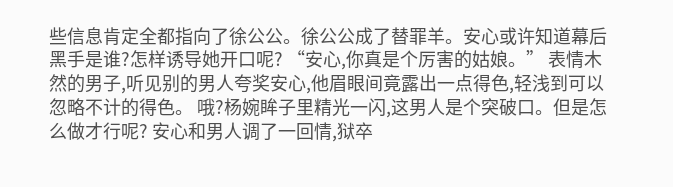些信息肯定全都指向了徐公公。徐公公成了替罪羊。安心或许知道幕后黑手是谁?怎样诱导她开口呢? “安心,你真是个厉害的姑娘。” 表情木然的男子,听见别的男人夸奖安心,他眉眼间竟露出一点得色,轻浅到可以忽略不计的得色。 哦?杨婉眸子里精光一闪,这男人是个突破口。但是怎么做才行呢? 安心和男人调了一回情,狱卒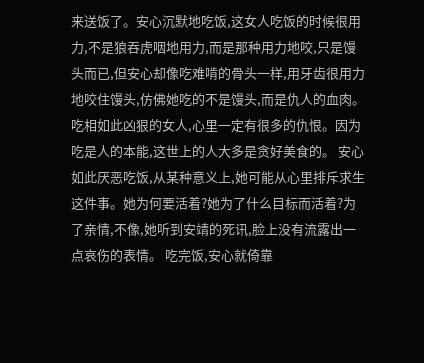来送饭了。安心沉默地吃饭,这女人吃饭的时候很用力,不是狼吞虎咽地用力,而是那种用力地咬,只是馒头而已,但安心却像吃难啃的骨头一样,用牙齿很用力地咬住馒头,仿佛她吃的不是馒头,而是仇人的血肉。吃相如此凶狠的女人,心里一定有很多的仇恨。因为吃是人的本能,这世上的人大多是贪好美食的。 安心如此厌恶吃饭,从某种意义上,她可能从心里排斥求生这件事。她为何要活着?她为了什么目标而活着?为了亲情,不像,她听到安靖的死讯,脸上没有流露出一点哀伤的表情。 吃完饭,安心就倚靠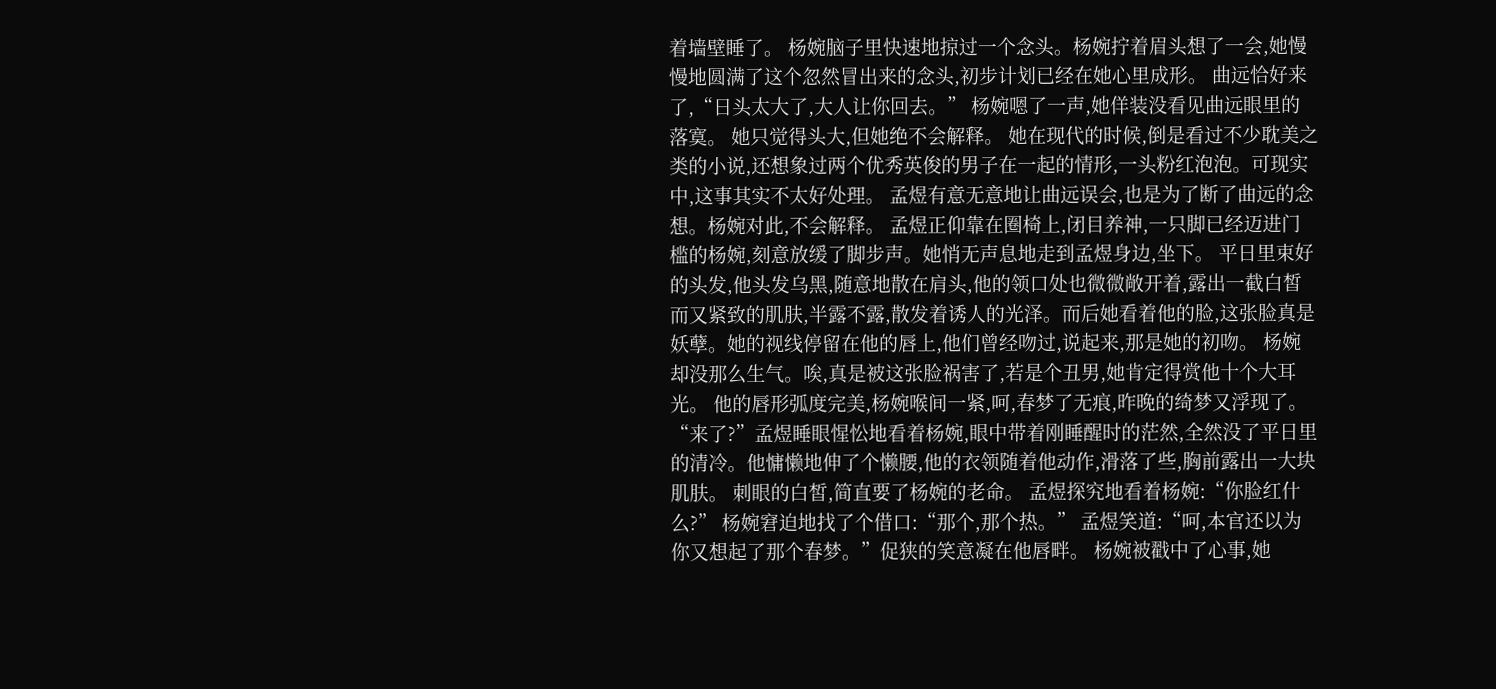着墙壁睡了。 杨婉脑子里快速地掠过一个念头。杨婉拧着眉头想了一会,她慢慢地圆满了这个忽然冒出来的念头,初步计划已经在她心里成形。 曲远恰好来了,“日头太大了,大人让你回去。” 杨婉嗯了一声,她佯装没看见曲远眼里的落寞。 她只觉得头大,但她绝不会解释。 她在现代的时候,倒是看过不少耽美之类的小说,还想象过两个优秀英俊的男子在一起的情形,一头粉红泡泡。可现实中,这事其实不太好处理。 孟煜有意无意地让曲远误会,也是为了断了曲远的念想。杨婉对此,不会解释。 孟煜正仰靠在圈椅上,闭目养神,一只脚已经迈进门槛的杨婉,刻意放缓了脚步声。她悄无声息地走到孟煜身边,坐下。 平日里束好的头发,他头发乌黑,随意地散在肩头,他的领口处也微微敞开着,露出一截白皙而又紧致的肌肤,半露不露,散发着诱人的光泽。而后她看着他的脸,这张脸真是妖孽。她的视线停留在他的唇上,他们曾经吻过,说起来,那是她的初吻。 杨婉却没那么生气。唉,真是被这张脸祸害了,若是个丑男,她肯定得赏他十个大耳光。 他的唇形弧度完美,杨婉喉间一紧,呵,春梦了无痕,昨晚的绮梦又浮现了。 “来了?”孟煜睡眼惺忪地看着杨婉,眼中带着刚睡醒时的茫然,全然没了平日里的清冷。他慵懒地伸了个懒腰,他的衣领随着他动作,滑落了些,胸前露出一大块肌肤。 刺眼的白皙,简直要了杨婉的老命。 孟煜探究地看着杨婉:“你脸红什么?” 杨婉窘迫地找了个借口:“那个,那个热。” 孟煜笑道:“呵,本官还以为你又想起了那个春梦。”促狭的笑意凝在他唇畔。 杨婉被戳中了心事,她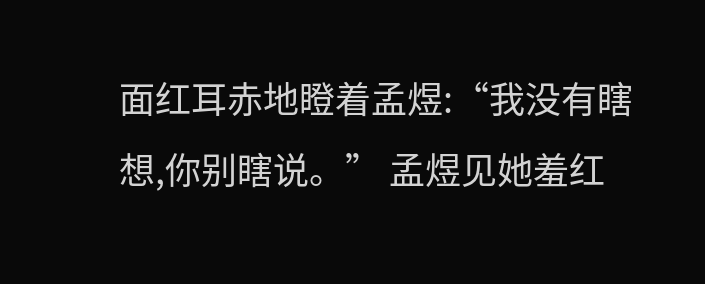面红耳赤地瞪着孟煜:“我没有瞎想,你别瞎说。” 孟煜见她羞红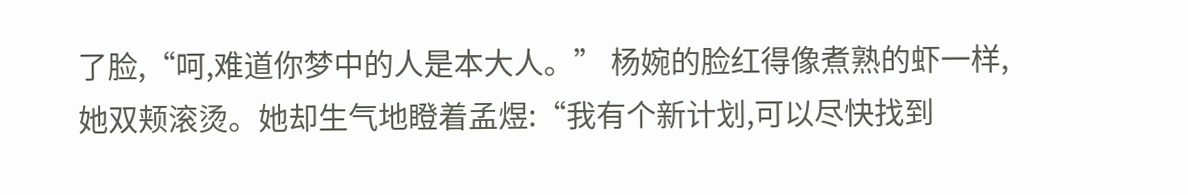了脸,“呵,难道你梦中的人是本大人。” 杨婉的脸红得像煮熟的虾一样,她双颊滚烫。她却生气地瞪着孟煜:“我有个新计划,可以尽快找到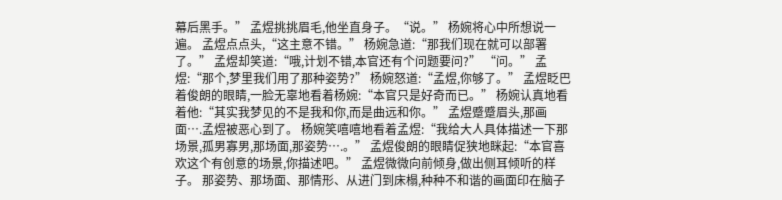幕后黑手。” 孟煜挑挑眉毛,他坐直身子。“说。” 杨婉将心中所想说一遍。 孟煜点点头,“这主意不错。” 杨婉急道:“那我们现在就可以部署了。” 孟煜却笑道:“哦,计划不错,本官还有个问题要问?” “问。” 孟煜:“那个,梦里我们用了那种姿势?” 杨婉怒道:“孟煜,你够了。” 孟煜眨巴着俊朗的眼睛,一脸无辜地看着杨婉:“本官只是好奇而已。” 杨婉认真地看着他:“其实我梦见的不是我和你,而是曲远和你。” 孟煜蹙蹙眉头,那画面….孟煜被恶心到了。 杨婉笑嘻嘻地看着孟煜:“我给大人具体描述一下那场景,孤男寡男,那场面,那姿势….。” 孟煜俊朗的眼睛促狭地眯起:“本官喜欢这个有创意的场景,你描述吧。” 孟煜微微向前倾身,做出侧耳倾听的样子。 那姿势、那场面、那情形、从进门到床榻,种种不和谐的画面印在脑子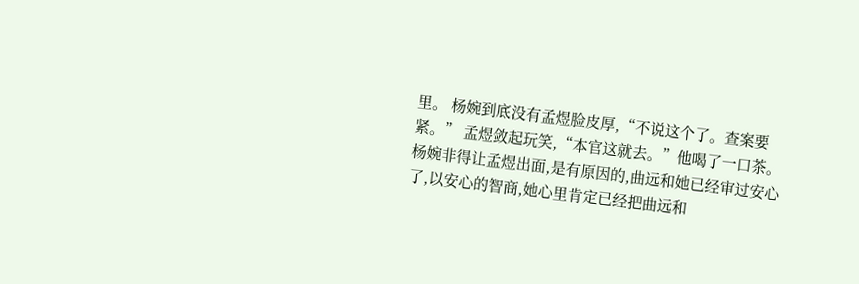里。 杨婉到底没有孟煜脸皮厚,“不说这个了。查案要紧。” 孟煜敛起玩笑,“本官这就去。”他喝了一口茶。 杨婉非得让孟煜出面,是有原因的,曲远和她已经审过安心了,以安心的智商,她心里肯定已经把曲远和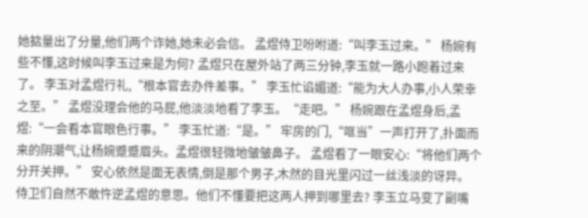她掂量出了分量,他们两个诈她,她未必会信。 孟煜侍卫吩咐道:“叫李玉过来。” 杨婉有些不懂,这时候叫李玉过来是为何? 孟煜只在屋外站了两三分钟,李玉就一路小跑着过来了。 李玉对孟煜行礼,“根本官去办件差事。” 李玉忙谄媚道:“能为大人办事,小人荣幸之至。” 孟煜没理会他的马屁,他淡淡地看了李玉。“走吧。” 杨婉跟在孟煜身后,孟煜:“一会看本官眼色行事。” 李玉忙道:“是。” 牢房的门,“哐当”一声打开了,扑面而来的阴潮气,让杨婉蹙蹙眉头。孟煜很轻微地皱皱鼻子。 孟煜看了一眼安心:“将他们两个分开关押。” 安心依然是面无表情,倒是那个男子,木然的目光里闪过一丝浅淡的讶异。 侍卫们自然不敢忤逆孟煜的意思。他们不懂要把这两人押到哪里去? 李玉立马变了副嘴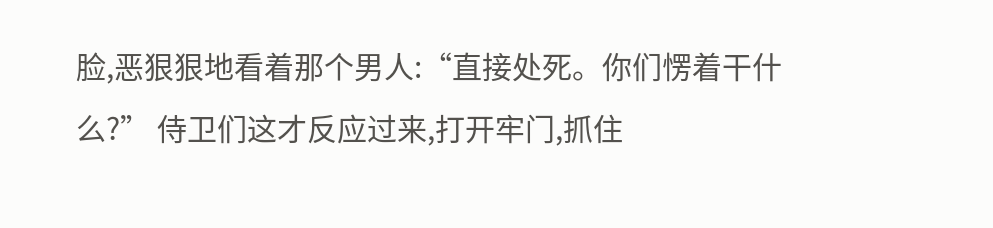脸,恶狠狠地看着那个男人:“直接处死。你们愣着干什么?” 侍卫们这才反应过来,打开牢门,抓住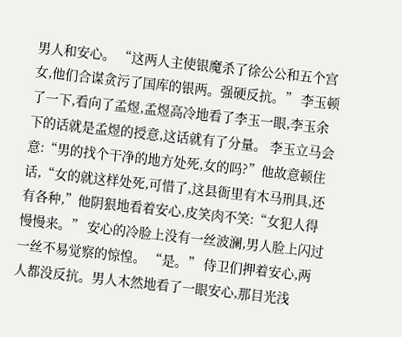男人和安心。 “这两人主使银魔杀了徐公公和五个宫女,他们合谋贪污了国库的银两。强硬反抗。” 李玉顿了一下,看向了孟煜,孟煜高冷地看了李玉一眼,李玉余下的话就是孟煜的授意,这话就有了分量。 李玉立马会意:“男的找个干净的地方处死,女的吗?”他故意顿住话,“女的就这样处死,可惜了,这县衙里有木马刑具,还有各种,”他阴狠地看着安心,皮笑肉不笑:“女犯人得慢慢来。” 安心的冷脸上没有一丝波澜,男人脸上闪过一丝不易觉察的惊惶。 “是。” 侍卫们押着安心,两人都没反抗。男人木然地看了一眼安心,那目光浅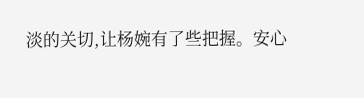淡的关切,让杨婉有了些把握。安心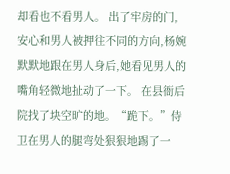却看也不看男人。 出了牢房的门,安心和男人被押往不同的方向,杨婉默默地跟在男人身后,她看见男人的嘴角轻微地扯动了一下。 在县衙后院找了块空旷的地。“跪下。”侍卫在男人的腿弯处狠狠地踢了一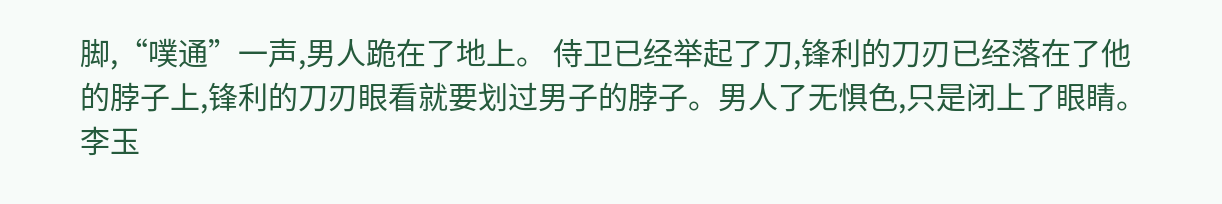脚,“噗通”一声,男人跪在了地上。 侍卫已经举起了刀,锋利的刀刃已经落在了他的脖子上,锋利的刀刃眼看就要划过男子的脖子。男人了无惧色,只是闭上了眼睛。 李玉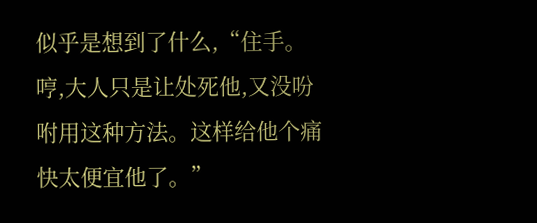似乎是想到了什么,“住手。哼,大人只是让处死他,又没吩咐用这种方法。这样给他个痛快太便宜他了。”